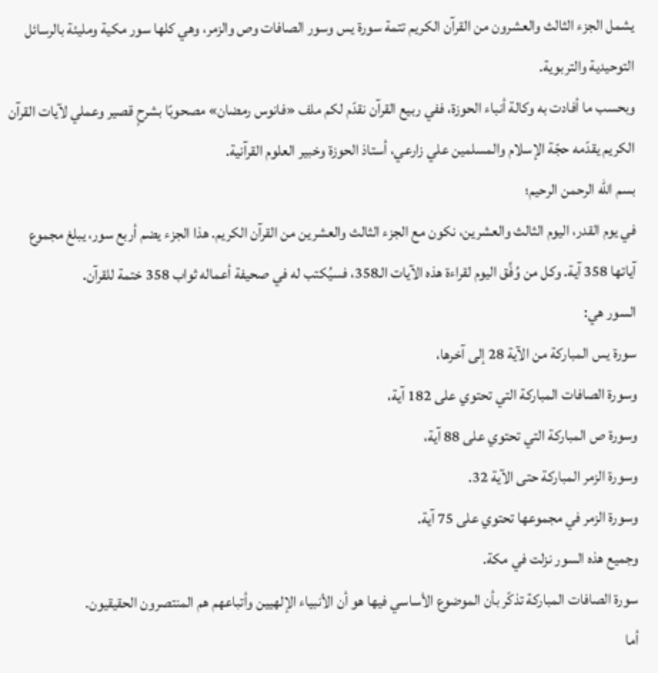يشمل الجزء الثالث والعشرون من القرآن الكريم تتمة سورة يس وسور الصافات وص والزمر، وهي كلها سور مكية ومليئة بالرسائل التوحيدية والتربوية.
وبحسب ما أفادت به وكالة أنباء الحوزة، ففي ربيع القرآن نقدّم لكم ملف «فانوس رمضان» مصحوبًا بشرحٍ قصير وعملي لآيات القرآن الكريم يقدّمه حجّة الإسلام والمسلمين علي زارعي، أستاذ الحوزة وخبير العلوم القرآنية.
بسم الله الرحمن الرحيم؛
في يوم القدر، اليوم الثالث والعشرين، نكون مع الجزء الثالث والعشرين من القرآن الكريم. هذا الجزء يضم أربع سور، يبلغ مجموع آياتها 358 آية. وكل من وُفِّق اليوم لقراءة هذه الآيات الـ358، فسيُكتب له في صحيفة أعماله ثواب 358 ختمة للقرآن.
السور هي:
سورة يس المباركة من الآية 28 إلى آخرها،
وسورة الصافات المباركة التي تحتوي على 182 آية،
وسورة ص المباركة التي تحتوي على 88 آية،
وسورة الزمر المباركة حتى الآية 32.
وسورة الزمر في مجموعها تحتوي على 75 آية.
وجميع هذه السور نزلت في مكة.
سورة الصافات المباركة تذكّر بأن الموضوع الأساسي فيها هو أن الأنبياء الإلهيين وأتباعهم هم المنتصرون الحقيقيون.
أما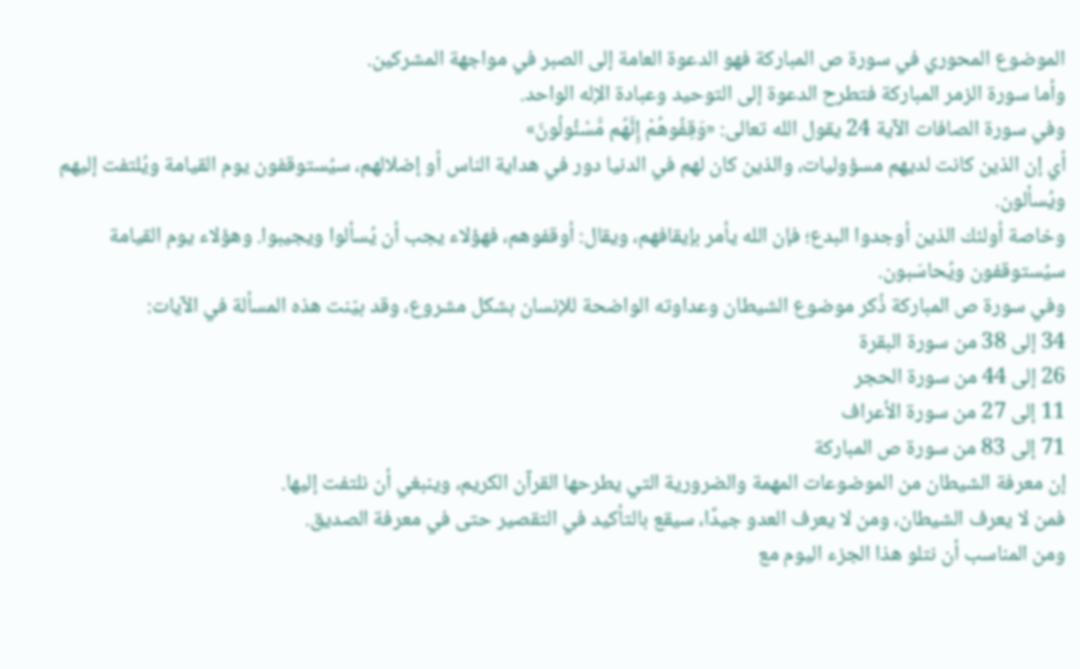الموضوع المحوري في سورة ص المباركة فهو الدعوة العامة إلى الصبر في مواجهة المشركين.
وأما سورة الزمر المباركة فتطرح الدعوة إلى التوحيد وعبادة الإله الواحد.
وفي سورة الصافات الآية 24 يقول الله تعالى: «وَقِفُوهُمْ إِنَّهُم مَّسْئُولُونَ»
أي إن الذين كانت لديهم مسؤوليات، والذين كان لهم في الدنيا دور في هداية الناس أو إضلالهم، سيُستوقفون يوم القيامة ويُلتفت إليهم ويُسألون.
وخاصة أولئك الذين أوجدوا البدع؛ فإن الله يأمر بإيقافهم، ويقال: أوقفوهم، فهؤلاء يجب أن يُسألوا ويجيبوا. وهؤلاء يوم القيامة سيُستوقفون ويُحاسَبون.
وفي سورة ص المباركة ذُكر موضوع الشيطان وعداوته الواضحة للإنسان بشكل مشروع، وقد بيّنت هذه المسألة في الآيات:
34 إلى 38 من سورة البقرة
26 إلى 44 من سورة الحجر
11 إلى 27 من سورة الأعراف
71 إلى 83 من سورة ص المباركة
إن معرفة الشيطان من الموضوعات المهمة والضرورية التي يطرحها القرآن الكريم، وينبغي أن نلتفت إليها.
فمن لا يعرف الشيطان، ومن لا يعرف العدو جيدًا، سيقع بالتأكيد في التقصير حتى في معرفة الصديق.
ومن المناسب أن نتلو هذا الجزء اليوم مع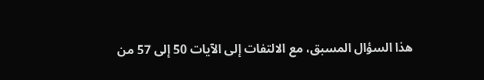هذا السؤال المسبق، مع الالتفات إلى الآيات 50 إلى 57 من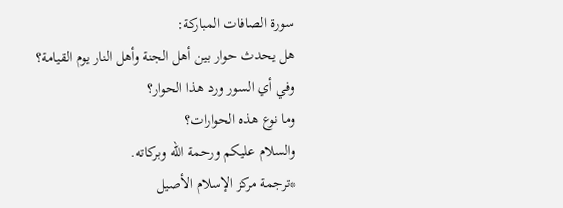سورة الصافات المباركة:
هل يحدث حوار بين أهل الجنة وأهل النار يوم القيامة؟
وفي أي السور ورد هذا الحوار؟
وما نوع هذه الحوارات؟
والسلام عليكم ورحمة الله وبركاته.
*ترجمة مركز الإسلام الأصيل